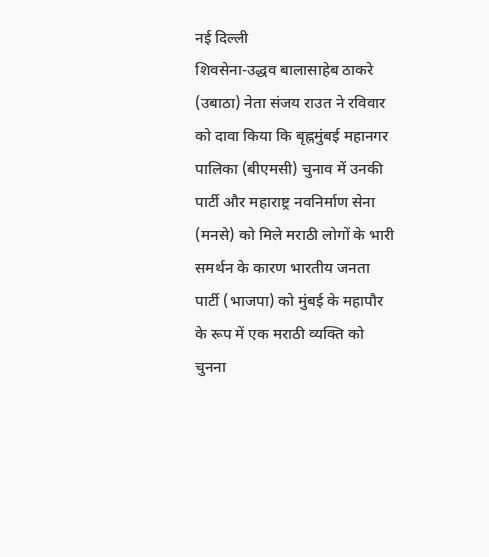नई दिल्ली
शिवसेना-उद्धव बालासाहेब ठाकरे (उबाठा) नेता संजय राउत ने रविवार को दावा किया कि बृह्नमुंबई महानगर पालिका (बीएमसी) चुनाव में उनकी पार्टी और महाराष्ट्र नवनिर्माण सेना (मनसे) को मिले मराठी लोगों के भारी समर्थन के कारण भारतीय जनता पार्टी (भाजपा) को मुंबई के महापौर के रूप में एक मराठी व्यक्ति को चुनना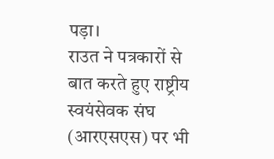पड़ा।
राउत ने पत्रकारों से बात करते हुए राष्ट्रीय स्वयंसेवक संघ (आरएसएस) पर भी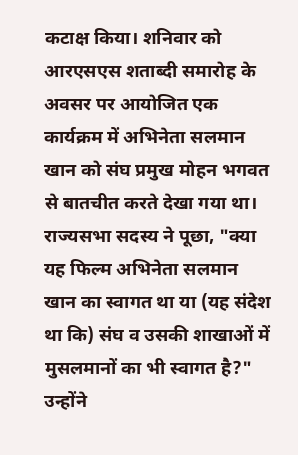कटाक्ष किया। शनिवार को आरएसएस शताब्दी समारोह के अवसर पर आयोजित एक कार्यक्रम में अभिनेता सलमान खान को संघ प्रमुख मोहन भगवत से बातचीत करते देखा गया था। राज्यसभा सदस्य ने पूछा, "क्या यह फिल्म अभिनेता सलमान खान का स्वागत था या (यह संदेश था कि) संघ व उसकी शाखाओं में मुसलमानों का भी स्वागत है?" उन्होंने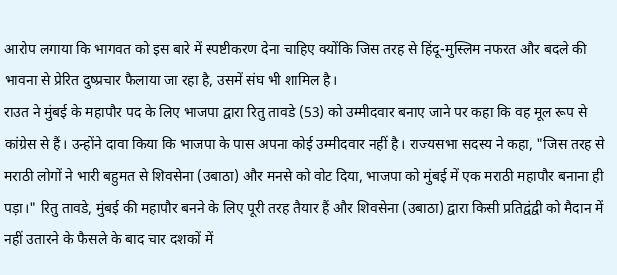आरोप लगाया कि भागवत को इस बारे में स्पष्टीकरण देना चाहिए क्योंकि जिस तरह से हिंदू-मुस्लिम नफरत और बदले की भावना से प्रेरित दुष्प्रचार फैलाया जा रहा है, उसमें संघ भी शामिल है।
राउत ने मुंबई के महापौर पद के लिए भाजपा द्वारा रितु तावडे (53) को उम्मीदवार बनाए जाने पर कहा कि वह मूल रूप से कांग्रेस से हैं। उन्होंने दावा किया कि भाजपा के पास अपना कोई उम्मीदवार नहीं है। राज्यसभा सदस्य ने कहा, "जिस तरह से मराठी लोगों ने भारी बहुमत से शिवसेना (उबाठा) और मनसे को वोट दिया, भाजपा को मुंबई में एक मराठी महापौर बनाना ही पड़ा।" रितु तावडे, मुंबई की महापौर बनने के लिए पूरी तरह तैयार हैं और शिवसेना (उबाठा) द्वारा किसी प्रतिद्वंद्वी को मैदान में नहीं उतारने के फैसले के बाद चार दशकों में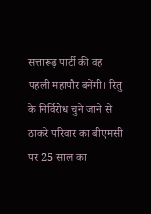सत्तारूढ़ पार्टी की वह पहली महापौर बनेंगी। रितु के निर्विरोध चुने जाने से ठाकरे परिवार का बीएमसी पर 25 साल का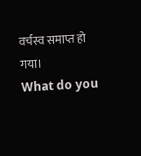वर्चस्व समाप्त हो गया।
What do you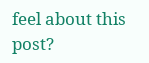feel about this post?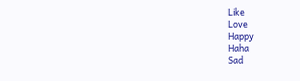Like
Love
Happy
Haha
Sad